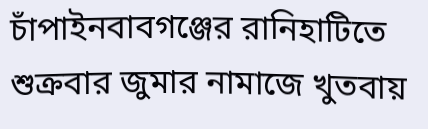চাঁপাইনবাবগঞ্জের রানিহাটিতে শুক্রবার জুমার নামাজে খুতবায়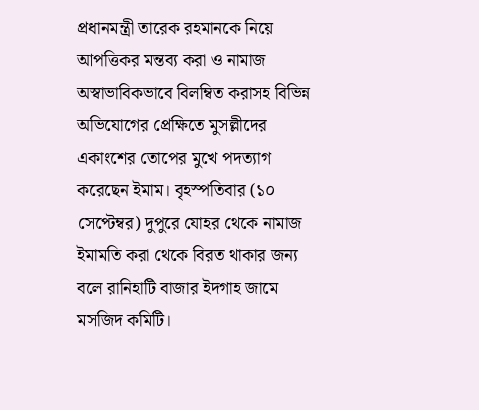প্রধানমন্ত্রী তারেক রহমানকে নিয়ে আপত্তিকর মন্তব্য করা ও নামাজ অস্বাভাবিকভাবে বিলম্বিত করাসহ বিভিন্ন অভিযোগের প্রেক্ষিতে মুসল্লীদের একাংশের তোপের মুখে পদত্যাগ করেছেন ইমাম। বৃহস্পতিবার (১০ সেপ্টেম্বর) দুপুরে যোহর থেকে নামাজ ইমামতি করা থেকে বিরত থাকার জন্য বলে রানিহাটি বাজার ইদগাহ জামে মসজিদ কমিটি।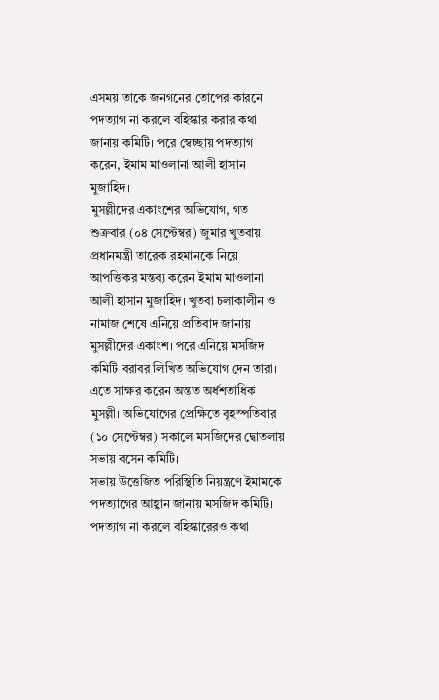এসময় তাকে জনগনের তোপের কারনে পদত্যাগ না করলে বহিস্কার করার কথা জানায় কমিটি। পরে স্বেচ্ছায় পদত্যাগ করেন, ইমাম মাওলানা আলী হাসান মুজাহিদ।
মুসল্লীদের একাংশের অভিযোগ, গত শুক্রবার (০৪ সেপ্টেম্বর) জুমার খুতবায় প্রধানমন্ত্রী তারেক রহমানকে নিয়ে আপত্তিকর মন্তব্য করেন ইমাম মাওলানা আলী হাসান মুজাহিদ। খুতবা চলাকালীন ও নামাজ শেষে এনিয়ে প্রতিবাদ জানায় মুসল্লীদের একাংশ। পরে এনিয়ে মসজিদ কমিটি বরাবর লিখিত অভিযোগ দেন তারা। এতে সাক্ষর করেন অন্তত অর্ধশতাধিক মুসল্লী। অভিযোগের প্রেক্ষিতে বৃহস্পতিবার (১০ সেপ্টেম্বর) সকালে মসজিদের দ্বোতলায় সভায় বসেন কমিটি।
সভায় উত্তেজিত পরিস্থিতি নিয়ন্ত্রণে ইমামকে পদত্যাগের আহ্বান জানায় মসজিদ কমিটি। পদত্যাগ না করলে বহিস্কারেরও কথা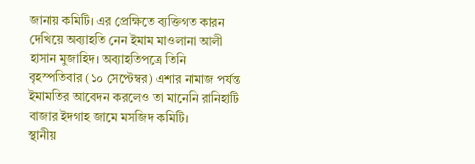জানায় কমিটি। এর প্রেক্ষিতে ব্যক্তিগত কারন দেখিয়ে অব্যাহতি নেন ইমাম মাওলানা আলী হাসান মুজাহিদ। অব্যাহতিপত্রে তিনি বৃহস্পতিবার (১০ সেপ্টেম্বর) এশার নামাজ পর্যন্ত ইমামতির আবেদন করলেও তা মানেনি রানিহাটি বাজার ইদগাহ জামে মসজিদ কমিটি।
স্থানীয়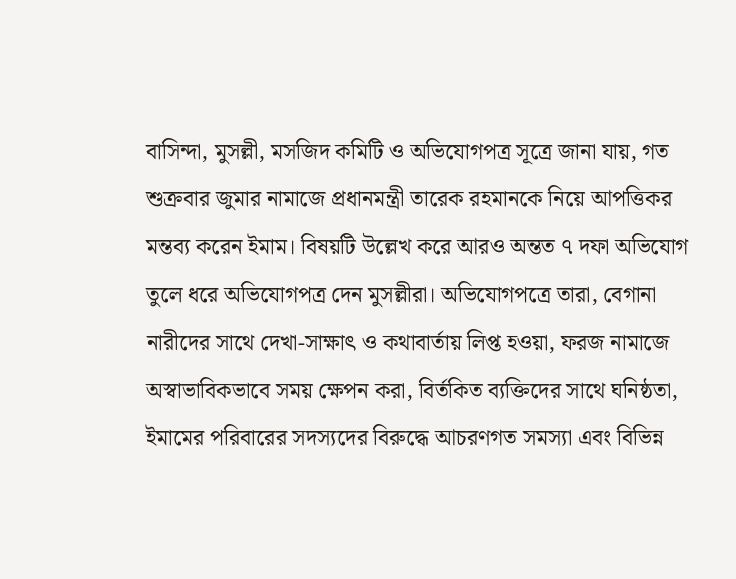বাসিন্দা, মুসল্লী, মসজিদ কমিটি ও অভিযোগপত্র সূত্রে জানা যায়, গত শুক্রবার জুমার নামাজে প্রধানমন্ত্রী তারেক রহমানকে নিয়ে আপত্তিকর মন্তব্য করেন ইমাম। বিষয়টি উল্লেখ করে আরও অন্তত ৭ দফা অভিযোগ তুলে ধরে অভিযোগপত্র দেন মুসল্লীরা। অভিযোগপত্রে তারা, বেগানা নারীদের সাথে দেখা-সাক্ষাৎ ও কথাবার্তায় লিপ্ত হওয়া, ফরজ নামাজে অস্বাভাবিকভাবে সময় ক্ষেপন করা, বির্তকিত ব্যক্তিদের সাথে ঘনিষ্ঠতা, ইমামের পরিবারের সদস্যদের বিরুদ্ধে আচরণগত সমস্যা এবং বিভিন্ন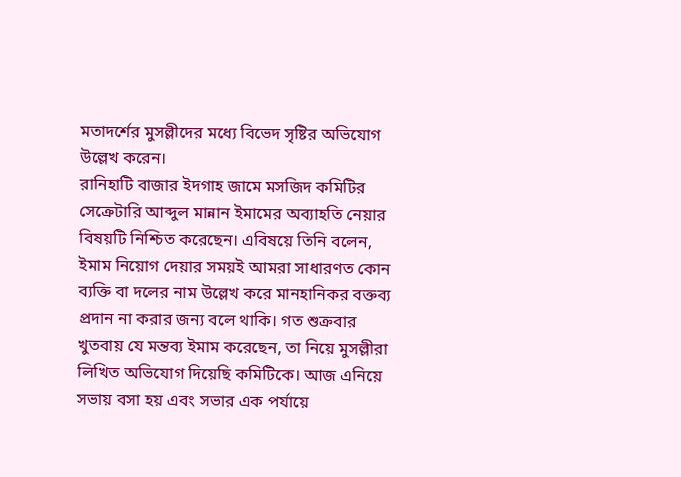মতাদর্শের মুসল্লীদের মধ্যে বিভেদ সৃষ্টির অভিযোগ উল্লেখ করেন।
রানিহাটি বাজার ইদগাহ জামে মসজিদ কমিটির সেক্রেটারি আব্দুল মান্নান ইমামের অব্যাহতি নেয়ার বিষয়টি নিশ্চিত করেছেন। এবিষয়ে তিনি বলেন, ইমাম নিয়োগ দেয়ার সময়ই আমরা সাধারণত কোন ব্যক্তি বা দলের নাম উল্লেখ করে মানহানিকর বক্তব্য প্রদান না করার জন্য বলে থাকি। গত শুক্রবার খুতবায় যে মন্তব্য ইমাম করেছেন, তা নিয়ে মুসল্লীরা লিখিত অভিযোগ দিয়েছি কমিটিকে। আজ এনিয়ে সভায় বসা হয় এবং সভার এক পর্যায়ে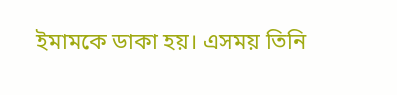ইমামকে ডাকা হয়। এসময় তিনি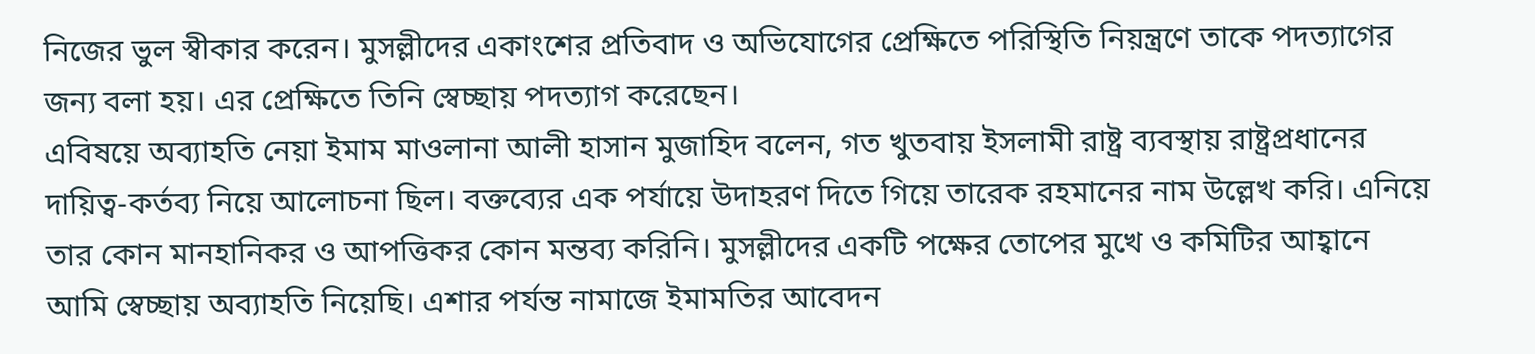নিজের ভুল স্বীকার করেন। মুসল্লীদের একাংশের প্রতিবাদ ও অভিযোগের প্রেক্ষিতে পরিস্থিতি নিয়ন্ত্রণে তাকে পদত্যাগের জন্য বলা হয়। এর প্রেক্ষিতে তিনি স্বেচ্ছায় পদত্যাগ করেছেন।
এবিষয়ে অব্যাহতি নেয়া ইমাম মাওলানা আলী হাসান মুজাহিদ বলেন, গত খুতবায় ইসলামী রাষ্ট্র ব্যবস্থায় রাষ্ট্রপ্রধানের দায়িত্ব-কর্তব্য নিয়ে আলোচনা ছিল। বক্তব্যের এক পর্যায়ে উদাহরণ দিতে গিয়ে তারেক রহমানের নাম উল্লেখ করি। এনিয়ে তার কোন মানহানিকর ও আপত্তিকর কোন মন্তব্য করিনি। মুসল্লীদের একটি পক্ষের তোপের মুখে ও কমিটির আহ্বানে আমি স্বেচ্ছায় অব্যাহতি নিয়েছি। এশার পর্যন্ত নামাজে ইমামতির আবেদন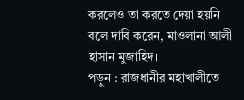করলেও তা করতে দেয়া হয়নি বলে দাবি করেন, মাওলানা আলী হাসান মুজাহিদ।
পড়ুন : রাজধানীর মহাখালীতে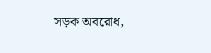সড়ক অবরোধ,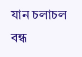যান চলাচল বন্ধ